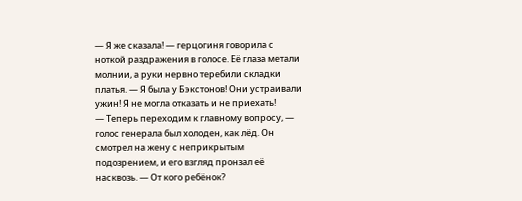— Я же сказала! — герцогиня говорила с ноткой раздражения в голосе. Её глаза метали молнии, а руки нервно теребили складки платья. — Я была у Бэкстонов! Они устраивали ужин! Я не могла отказать и не приехать!
— Теперь переходим к главному вопросу, — голос генерала был холоден, как лёд. Он смотрел на жену с неприкрытым подозрением, и его взгляд пронзал её насквозь. — От кого ребёнок?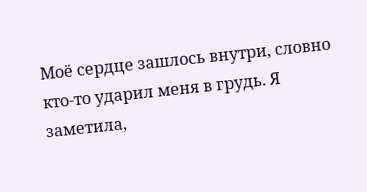Моё сердце зашлось внутри, словно кто-то ударил меня в грудь. Я заметила,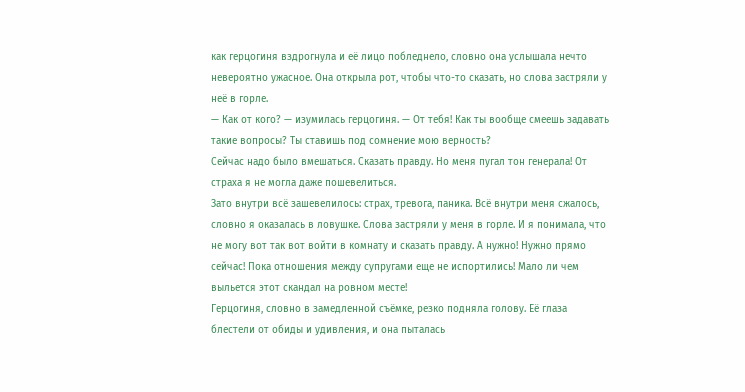как герцогиня вздрогнула и её лицо побледнело, словно она услышала нечто невероятно ужасное. Она открыла рот, чтобы что-то сказать, но слова застряли у неё в горле.
— Как от кого? — изумилась герцогиня. — От тебя! Как ты вообще смеешь задавать такие вопросы? Ты ставишь под сомнение мою верность?
Сейчас надо было вмешаться. Сказать правду. Но меня пугал тон генерала! От страха я не могла даже пошевелиться.
Зато внутри всё зашевелилось: страх, тревога, паника. Всё внутри меня сжалось, словно я оказалась в ловушке. Слова застряли у меня в горле. И я понимала, что не могу вот так вот войти в комнату и сказать правду. А нужно! Нужно прямо сейчас! Пока отношения между супругами еще не испортились! Мало ли чем выльется этот скандал на ровном месте!
Герцогиня, словно в замедленной съёмке, резко подняла голову. Её глаза блестели от обиды и удивления, и она пыталась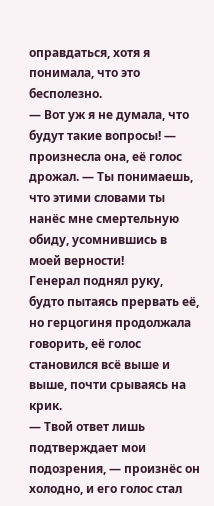оправдаться, хотя я понимала, что это бесполезно.
— Вот уж я не думала, что будут такие вопросы! — произнесла она, её голос дрожал. — Ты понимаешь, что этими словами ты нанёс мне смертельную обиду, усомнившись в моей верности!
Генерал поднял руку, будто пытаясь прервать её, но герцогиня продолжала говорить, её голос становился всё выше и выше, почти срываясь на крик.
— Твой ответ лишь подтверждает мои подозрения, — произнёс он холодно, и его голос стал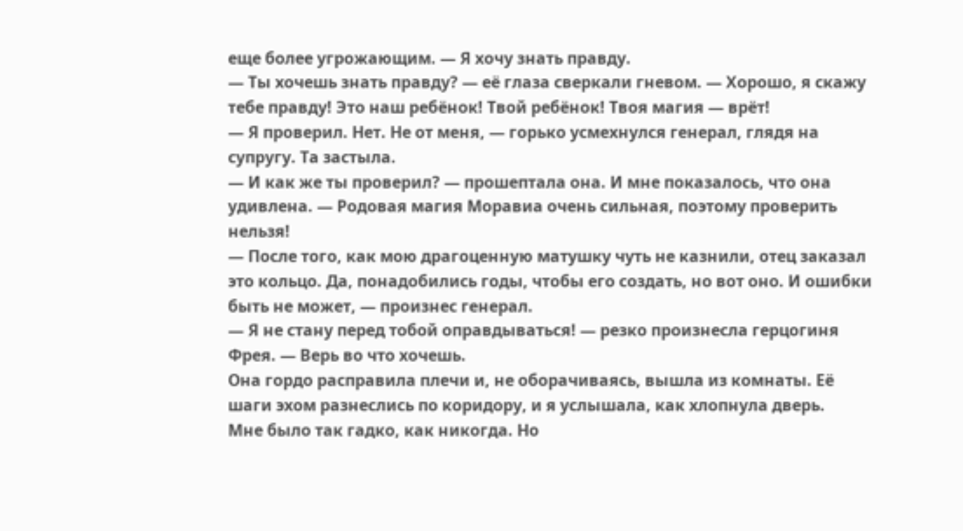еще более угрожающим. — Я хочу знать правду.
— Ты хочешь знать правду? — её глаза сверкали гневом. — Хорошо, я скажу тебе правду! Это наш ребёнок! Твой ребёнок! Твоя магия — врёт!
— Я проверил. Нет. Не от меня, — горько усмехнулся генерал, глядя на супругу. Та застыла.
— И как же ты проверил? — прошептала она. И мне показалось, что она удивлена. — Родовая магия Моравиа очень сильная, поэтому проверить нельзя!
— После того, как мою драгоценную матушку чуть не казнили, отец заказал это кольцо. Да, понадобились годы, чтобы его создать, но вот оно. И ошибки быть не может, — произнес генерал.
— Я не стану перед тобой оправдываться! — резко произнесла герцогиня Фрея. — Верь во что хочешь.
Она гордо расправила плечи и, не оборачиваясь, вышла из комнаты. Её шаги эхом разнеслись по коридору, и я услышала, как хлопнула дверь.
Мне было так гадко, как никогда. Но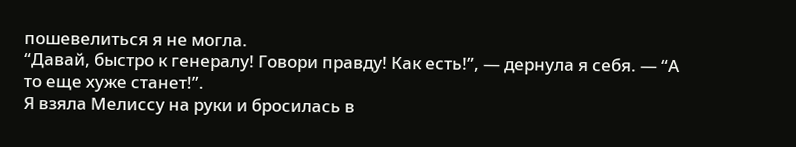пошевелиться я не могла.
“Давай, быстро к генералу! Говори правду! Как есть!”, — дернула я себя. — “А то еще хуже станет!”.
Я взяла Мелиссу на руки и бросилась в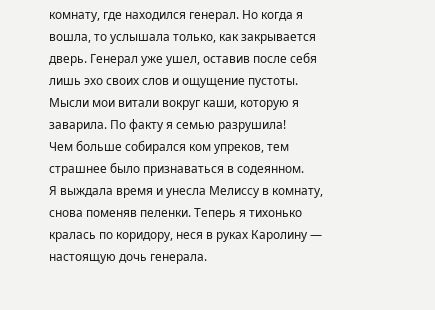комнату, где находился генерал. Но когда я вошла, то услышала только, как закрывается дверь. Генерал уже ушел, оставив после себя лишь эхо своих слов и ощущение пустоты.
Мысли мои витали вокруг каши, которую я заварила. По факту я семью разрушила!
Чем больше собирался ком упреков, тем страшнее было признаваться в содеянном.
Я выждала время и унесла Мелиссу в комнату, снова поменяв пеленки. Теперь я тихонько кралась по коридору, неся в руках Каролину — настоящую дочь генерала.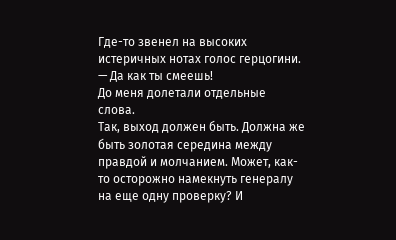Где-то звенел на высоких истеричных нотах голос герцогини.
— Да как ты смеешь!
До меня долетали отдельные слова.
Так, выход должен быть. Должна же быть золотая середина между правдой и молчанием. Может, как-то осторожно намекнуть генералу на еще одну проверку? И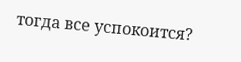тогда все успокоится?